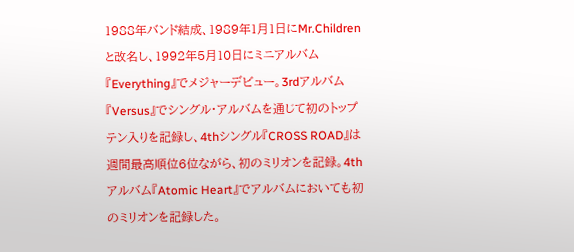1988年バンド結成、1989年1月1日にMr.Childrenと改名し、1992年5月10日にミニアルバム『Everything』でメジャーデビュー。3rdアルバム『Versus』でシングル・アルバムを通じて初のトップテン入りを記録し、4thシングル『CROSS ROAD』は週間最高順位6位ながら、初のミリオンを記録。4thアルバム『Atomic Heart』でアルバムにおいても初のミリオンを記録した。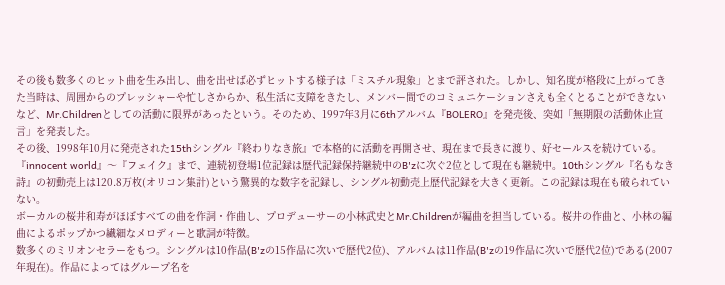その後も数多くのヒット曲を生み出し、曲を出せば必ずヒットする様子は「ミスチル現象」とまで評された。しかし、知名度が格段に上がってきた当時は、周囲からのプレッシャーや忙しさからか、私生活に支障をきたし、メンバー間でのコミュニケーションさえも全くとることができないなど、Mr.Childrenとしての活動に限界があったという。そのため、1997年3月に6thアルバム『BOLERO』を発売後、突如「無期限の活動休止宣言」を発表した。
その後、1998年10月に発売された15thシングル『終わりなき旅』で本格的に活動を再開させ、現在まで長きに渡り、好セールスを続けている。『innocent world』〜『フェイク』まで、連続初登場1位記録は歴代記録保持継続中のB'zに次ぐ2位として現在も継続中。10thシングル『名もなき詩』の初動売上は120.8万枚(オリコン集計)という驚異的な数字を記録し、シングル初動売上歴代記録を大きく更新。この記録は現在も破られていない。
ボーカルの桜井和寿がほぼすべての曲を作詞・作曲し、プロデューサーの小林武史とMr.Childrenが編曲を担当している。桜井の作曲と、小林の編曲によるポップかつ繊細なメロディーと歌詞が特徴。
数多くのミリオンセラーをもつ。シングルは10作品(B'zの15作品に次いで歴代2位)、アルバムは11作品(B'zの19作品に次いで歴代2位)である(2007年現在)。作品によってはグループ名を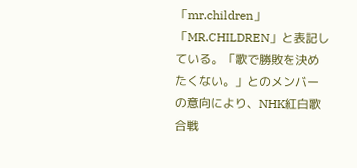「mr.children」「MR.CHILDREN」と表記している。「歌で勝敗を決めたくない。」とのメンバーの意向により、NHK紅白歌合戦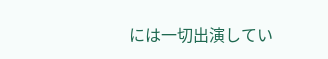には一切出演してい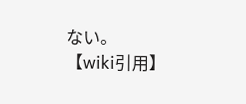ない。
【wiki引用】